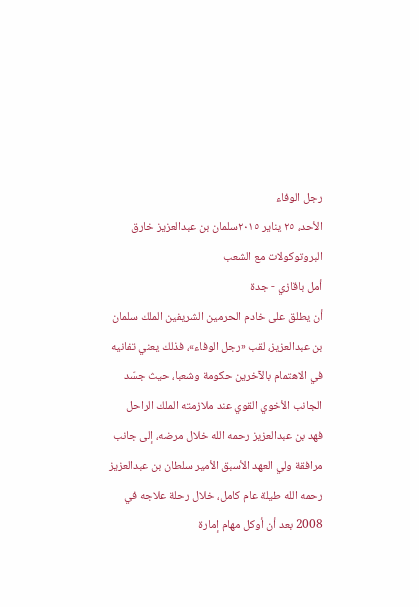رجل الوفاء
الأحد، ٢٥ يناير ٢٠١٥سلمان بن عبدالعزيز خارق البروتوكولات مع الشعب
أمل باقازي - جدة
أن يطلق على خادم الحرمين الشريفين الملك سلمان بن عبدالعزيز، لقب «رجل الوفاء»، فذلك يعني تفانيه في الاهتمام بالآخرين حكومة وشعبا، حيث جسّد الجانب الأخوي القوي عند ملازمته الملك الراحل فهد بن عبدالعزيز رحمه الله خلال مرضه، إلى جانب مرافقة ولي العهد الأسبق الأمير سلطان بن عبدالعزيز رحمه الله طيلة عام كامل، خلال رحلة علاجه في 2008 بعد أن أوكل مهام إمارة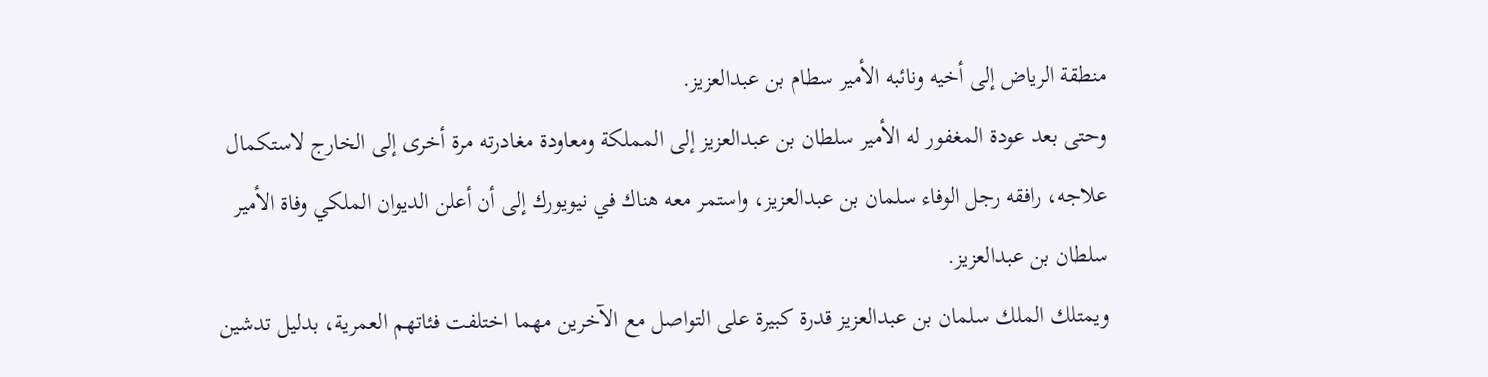منطقة الرياض إلى أخيه ونائبه الأمير سطام بن عبدالعزيز.
وحتى بعد عودة المغفور له الأمير سلطان بن عبدالعزيز إلى المملكة ومعاودة مغادرته مرة أخرى إلى الخارج لاستكمال علاجه، رافقه رجل الوفاء سلمان بن عبدالعزيز، واستمر معه هناك في نيويورك إلى أن أعلن الديوان الملكي وفاة الأمير سلطان بن عبدالعزيز.
ويمتلك الملك سلمان بن عبدالعزيز قدرة كبيرة على التواصل مع الآخرين مهما اختلفت فئاتهم العمرية، بدليل تدشين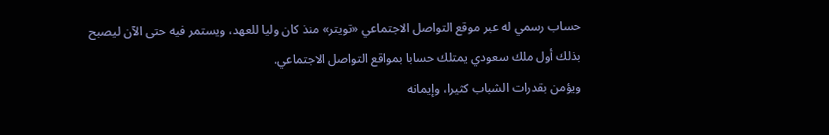حساب رسمي له عبر موقع التواصل الاجتماعي «تويتر» منذ كان وليا للعهد، ويستمر فيه حتى الآن ليصبح بذلك أول ملك سعودي يمتلك حسابا بمواقع التواصل الاجتماعي.
ويؤمن بقدرات الشباب كثيرا، وإيمانه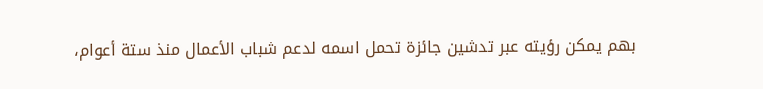بهم يمكن رؤيته عبر تدشين جائزة تحمل اسمه لدعم شباب الأعمال منذ ستة أعوام،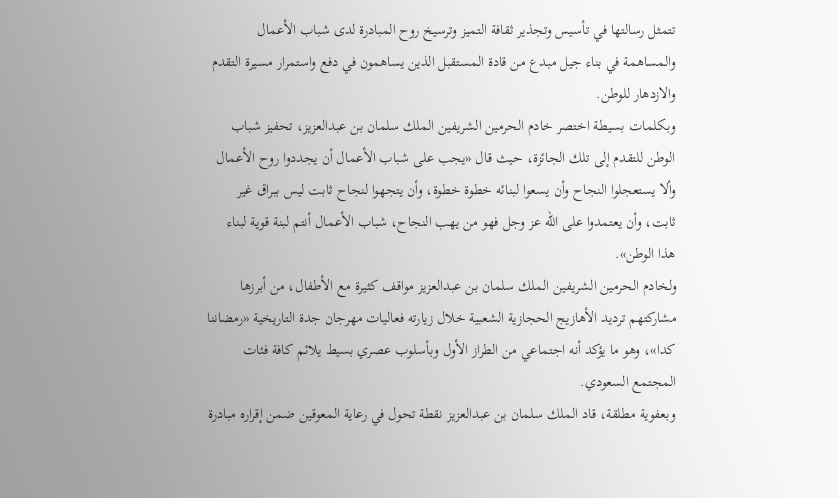تتمثل رسالتها في تأسيس وتجذير ثقافة التميز وترسيخ روح المبادرة لدى شباب الأعمال والمساهمة في بناء جيل مبدع من قادة المستقبل الذين يساهمون في دفع واستمرار مسيرة التقدم والازدهار للوطن.
وبكلمات بسيطة اختصر خادم الحرمين الشريفين الملك سلمان بن عبدالعزيز، تحفيز شباب الوطن للتقدم إلى تلك الجائزة، حيث قال «يجب على شباب الأعمال أن يجددوا روح الأعمال وألا يستعجلوا النجاح وأن يسعوا لبنائه خطوة خطوة، وأن يتجهوا لنجاح ثابت ليس ببراق غير ثابت، وأن يعتمدوا على الله عز وجل فهو من يهب النجاح، شباب الأعمال أنتم لبنة قوية لبناء هذا الوطن».
ولخادم الحرمين الشريفين الملك سلمان بن عبدالعزيز مواقف كثيرة مع الأطفال، من أبرزها مشاركتهم ترديد الأهازيج الحجازية الشعبية خلال زيارته فعاليات مهرجان جدة التاريخية «رمضاننا كدا»، وهو ما يؤكد أنه اجتماعي من الطراز الأول وبأسلوب عصري بسيط يلائم كافة فئات المجتمع السعودي.
وبعفوية مطلقة، قاد الملك سلمان بن عبدالعزيز نقطة تحول في رعاية المعوقين ضمن إقراره مبادرة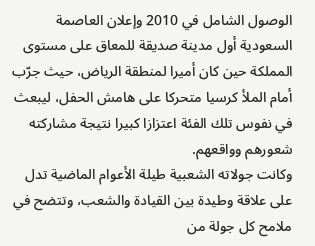الوصول الشامل في 2010 وإعلان العاصمة السعودية أول مدينة صديقة للمعاق على مستوى المملكة حين كان أميرا لمنطقة الرياض، حيث جرّب أمام الملأ كرسيا متحركا على هامش الحفل، ليبعث في نفوس تلك الفئة اعتزازا كبيرا نتيجة مشاركته شعورهم وواقعهم.
وكانت جولاته الشعبية طيلة الأعوام الماضية تدل على علاقة وطيدة بين القيادة والشعب، وتتضح في ملامح كل جولة من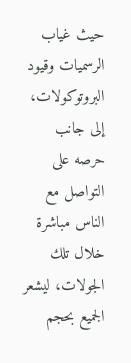حيث غياب الرسميات وقيود البروتوكولات، إلى جانب حرصه على التواصل مع الناس مباشرة خلال تلك الجولات، ليشعر الجميع بحجم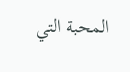المحبة التي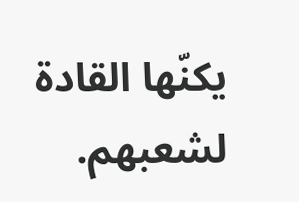يكنّها القادة لشعبهم.